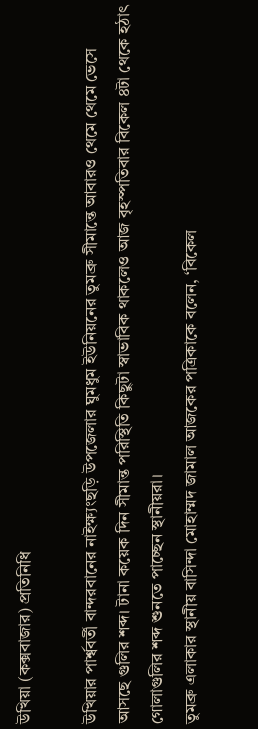উখিয়া (কক্সবাজার) প্রতিনিধি

উখিয়ার পার্শ্ববর্তী বান্দরবানের নাইক্ষ্যংছড়ি উপজেলার ঘুমধুম ইউনিয়নের তুমব্রু সীমান্তে আবারও থেমে থেমে ভেসে আসছে গুলির শব্দ। টানা কয়েক দিন সীমান্ত পরিস্থিতি কিছুটা স্বাভাবিক থাকলেও আজ বৃহস্পতিবার বিকেল ৪টা থেকে হঠাৎ গোলাগুলির শব্দ শুনতে পাচ্ছেন স্থানীয়রা।
তুমব্রু এলাকার স্থানীয় বাসিন্দা মোহাম্মদ জামাল আজকের পত্রিকাকে বলেন, ‘বিকেল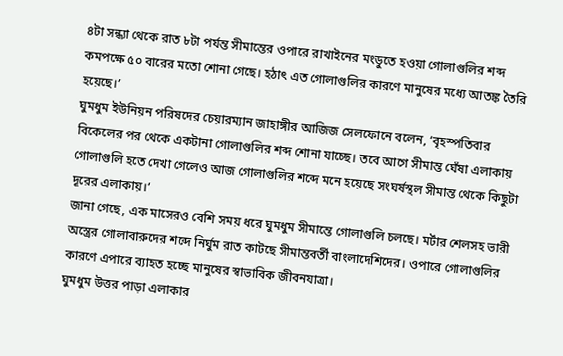৪টা সন্ধ্যা থেকে রাত ৮টা পর্যন্ত সীমান্তের ওপারে রাখাইনের মংডুতে হওয়া গোলাগুলির শব্দ কমপক্ষে ৫০ বারের মতো শোনা গেছে। হঠাৎ এত গোলাগুলির কারণে মানুষের মধ্যে আতঙ্ক তৈরি হয়েছে।’
ঘুমধুম ইউনিয়ন পরিষদের চেয়ারম্যান জাহাঙ্গীর আজিজ সেলফোনে বলেন, ‘বৃহস্পতিবার বিকেলের পর থেকে একটানা গোলাগুলির শব্দ শোনা যাচ্ছে। তবে আগে সীমান্ত ঘেঁষা এলাকায় গোলাগুলি হতে দেখা গেলেও আজ গোলাগুলির শব্দে মনে হয়েছে সংঘর্ষস্থল সীমান্ত থেকে কিছুটা দূরের এলাকায়।’
জানা গেছে, এক মাসেরও বেশি সময় ধরে ঘুমধুম সীমান্তে গোলাগুলি চলছে। মর্টার শেলসহ ভারী অস্ত্রের গোলাবারুদের শব্দে নির্ঘুম রাত কাটছে সীমান্তবর্তী বাংলাদেশিদের। ওপারে গোলাগুলির কারণে এপারে ব্যাহত হচ্ছে মানুষের স্বাভাবিক জীবনযাত্রা।
ঘুমধুম উত্তর পাড়া এলাকার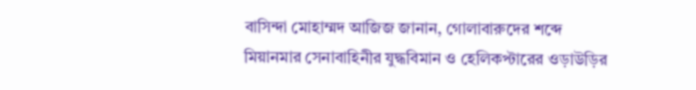বাসিন্দা মোহাম্মদ আজিজ জানান, গোলাবারুদের শব্দে মিয়ানমার সেনাবাহিনীর যুদ্ধবিমান ও হেলিকপ্টারের ওড়াউড়ির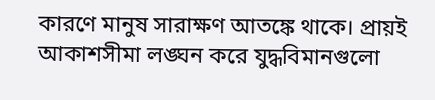কারণে মানুষ সারাক্ষণ আতঙ্কে থাকে। প্রায়ই আকাশসীমা লঙ্ঘন করে যুদ্ধবিমানগুলো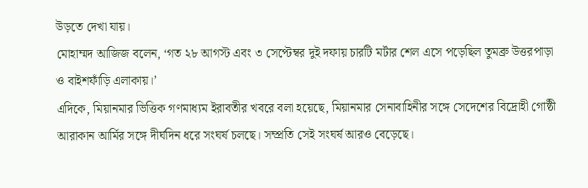উড়তে দেখা যায়।
মোহাম্মদ আজিজ বলেন, ‘গত ২৮ আগস্ট এবং ৩ সেপ্টেম্বর দুই দফায় চারটি মর্টার শেল এসে পড়েছিল তুমব্রু উত্তরপাড়া ও বাইশফাঁড়ি এলাকায়।’
এদিকে, মিয়ানমার ভিত্তিক গণমাধ্যম ইরাবতীর খবরে বলা হয়েছে, মিয়ানমার সেনাবাহিনীর সঙ্গে সেদেশের বিদ্রোহী গোষ্ঠী আরাকান আর্মির সঙ্গে দীর্ঘদিন ধরে সংঘর্ষ চলছে। সম্প্রতি সেই সংঘর্ষ আরও বেড়েছে।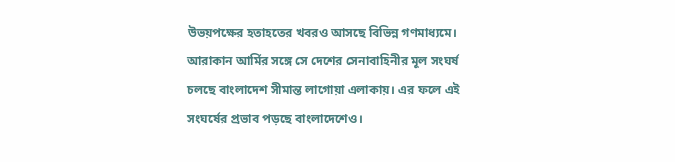উভয়পক্ষের হতাহতের খবরও আসছে বিভিন্ন গণমাধ্যমে।
আরাকান আর্মির সঙ্গে সে দেশের সেনাবাহিনীর মূল সংঘর্ষ চলছে বাংলাদেশ সীমান্ত লাগোয়া এলাকায়। এর ফলে এই সংঘর্ষের প্রভাব পড়ছে বাংলাদেশেও।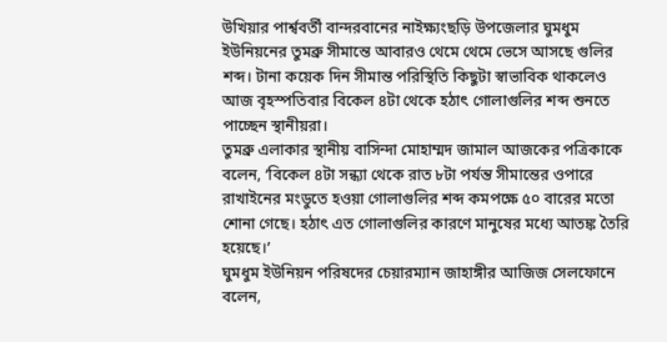উখিয়ার পার্শ্ববর্তী বান্দরবানের নাইক্ষ্যংছড়ি উপজেলার ঘুমধুম ইউনিয়নের তুমব্রু সীমান্তে আবারও থেমে থেমে ভেসে আসছে গুলির শব্দ। টানা কয়েক দিন সীমান্ত পরিস্থিতি কিছুটা স্বাভাবিক থাকলেও আজ বৃহস্পতিবার বিকেল ৪টা থেকে হঠাৎ গোলাগুলির শব্দ শুনতে পাচ্ছেন স্থানীয়রা।
তুমব্রু এলাকার স্থানীয় বাসিন্দা মোহাম্মদ জামাল আজকের পত্রিকাকে বলেন, ‘বিকেল ৪টা সন্ধ্যা থেকে রাত ৮টা পর্যন্ত সীমান্তের ওপারে রাখাইনের মংডুতে হওয়া গোলাগুলির শব্দ কমপক্ষে ৫০ বারের মতো শোনা গেছে। হঠাৎ এত গোলাগুলির কারণে মানুষের মধ্যে আতঙ্ক তৈরি হয়েছে।’
ঘুমধুম ইউনিয়ন পরিষদের চেয়ারম্যান জাহাঙ্গীর আজিজ সেলফোনে বলেন,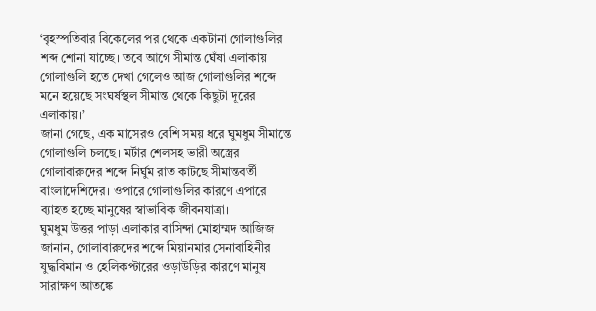‘বৃহস্পতিবার বিকেলের পর থেকে একটানা গোলাগুলির শব্দ শোনা যাচ্ছে। তবে আগে সীমান্ত ঘেঁষা এলাকায় গোলাগুলি হতে দেখা গেলেও আজ গোলাগুলির শব্দে মনে হয়েছে সংঘর্ষস্থল সীমান্ত থেকে কিছুটা দূরের এলাকায়।’
জানা গেছে, এক মাসেরও বেশি সময় ধরে ঘুমধুম সীমান্তে গোলাগুলি চলছে। মর্টার শেলসহ ভারী অস্ত্রের গোলাবারুদের শব্দে নির্ঘুম রাত কাটছে সীমান্তবর্তী বাংলাদেশিদের। ওপারে গোলাগুলির কারণে এপারে ব্যাহত হচ্ছে মানুষের স্বাভাবিক জীবনযাত্রা।
ঘুমধুম উত্তর পাড়া এলাকার বাসিন্দা মোহাম্মদ আজিজ জানান, গোলাবারুদের শব্দে মিয়ানমার সেনাবাহিনীর যুদ্ধবিমান ও হেলিকপ্টারের ওড়াউড়ির কারণে মানুষ সারাক্ষণ আতঙ্কে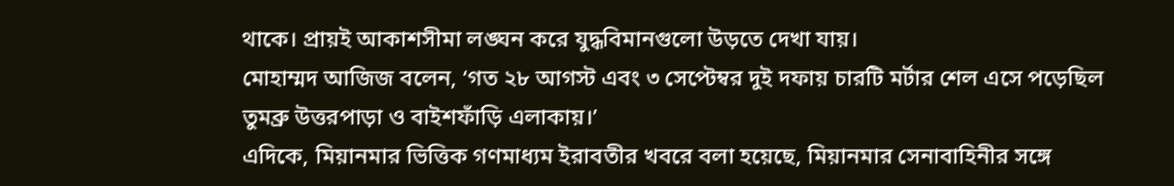থাকে। প্রায়ই আকাশসীমা লঙ্ঘন করে যুদ্ধবিমানগুলো উড়তে দেখা যায়।
মোহাম্মদ আজিজ বলেন, ‘গত ২৮ আগস্ট এবং ৩ সেপ্টেম্বর দুই দফায় চারটি মর্টার শেল এসে পড়েছিল তুমব্রু উত্তরপাড়া ও বাইশফাঁড়ি এলাকায়।’
এদিকে, মিয়ানমার ভিত্তিক গণমাধ্যম ইরাবতীর খবরে বলা হয়েছে, মিয়ানমার সেনাবাহিনীর সঙ্গে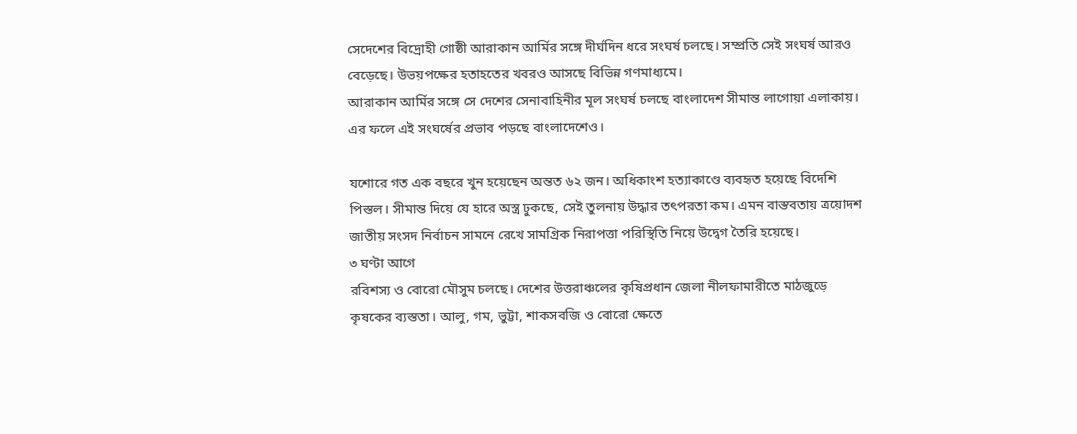সেদেশের বিদ্রোহী গোষ্ঠী আরাকান আর্মির সঙ্গে দীর্ঘদিন ধরে সংঘর্ষ চলছে। সম্প্রতি সেই সংঘর্ষ আরও বেড়েছে। উভয়পক্ষের হতাহতের খবরও আসছে বিভিন্ন গণমাধ্যমে।
আরাকান আর্মির সঙ্গে সে দেশের সেনাবাহিনীর মূল সংঘর্ষ চলছে বাংলাদেশ সীমান্ত লাগোয়া এলাকায়। এর ফলে এই সংঘর্ষের প্রভাব পড়ছে বাংলাদেশেও।

যশোরে গত এক বছরে খুন হয়েছেন অন্তত ৬২ জন। অধিকাংশ হত্যাকাণ্ডে ব্যবহৃত হয়েছে বিদেশি পিস্তল। সীমান্ত দিয়ে যে হারে অস্ত্র ঢুকছে, সেই তুলনায় উদ্ধার তৎপরতা কম। এমন বাস্তবতায় ত্রয়োদশ জাতীয় সংসদ নির্বাচন সামনে রেখে সামগ্রিক নিরাপত্তা পরিস্থিতি নিয়ে উদ্বেগ তৈরি হয়েছে।
৩ ঘণ্টা আগে
রবিশস্য ও বোরো মৌসুম চলছে। দেশের উত্তরাঞ্চলের কৃষিপ্রধান জেলা নীলফামারীতে মাঠজুড়ে কৃষকের ব্যস্ততা। আলু, গম, ভুট্টা, শাকসবজি ও বোরো ক্ষেতে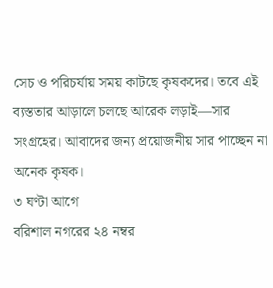সেচ ও পরিচর্যায় সময় কাটছে কৃষকদের। তবে এই ব্যস্ততার আড়ালে চলছে আরেক লড়াই—সার সংগ্রহের। আবাদের জন্য প্রয়োজনীয় সার পাচ্ছেন না অনেক কৃষক।
৩ ঘণ্টা আগে
বরিশাল নগরের ২৪ নম্বর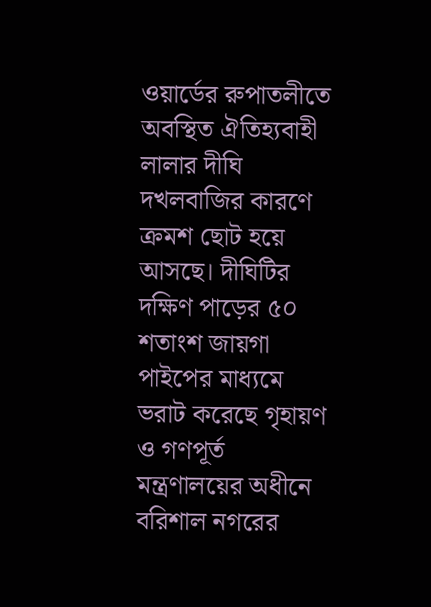ওয়ার্ডের রুপাতলীতে অবস্থিত ঐতিহ্যবাহী লালার দীঘি দখলবাজির কারণে ক্রমশ ছোট হয়ে আসছে। দীঘিটির দক্ষিণ পাড়ের ৫০ শতাংশ জায়গা পাইপের মাধ্যমে ভরাট করেছে গৃহায়ণ ও গণপূর্ত মন্ত্রণালয়ের অধীনে বরিশাল নগরের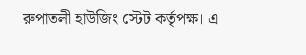রুপাতলী হাউজিং স্টেট কর্তৃপক্ষ। এ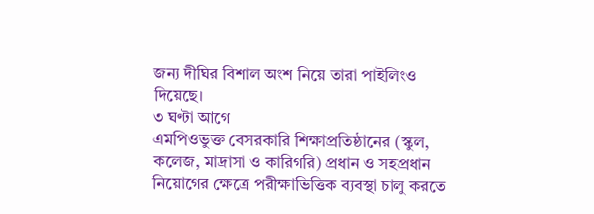জন্য দীঘির বিশাল অংশ নিয়ে তারা পাইলিংও দিয়েছে।
৩ ঘণ্টা আগে
এমপিওভুক্ত বেসরকারি শিক্ষাপ্রতিষ্ঠানের (স্কুল, কলেজ, মাদ্রাসা ও কারিগরি) প্রধান ও সহপ্রধান নিয়োগের ক্ষেত্রে পরীক্ষাভিত্তিক ব্যবস্থা চালু করতে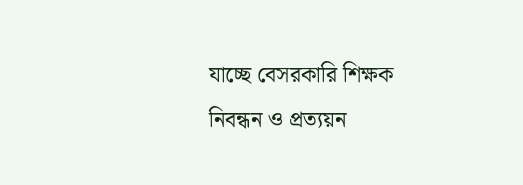যাচ্ছে বেসরকারি শিক্ষক নিবন্ধন ও প্রত্যয়ন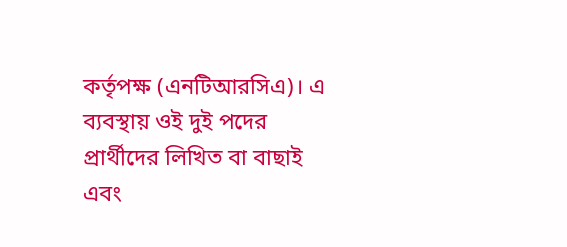কর্তৃপক্ষ (এনটিআরসিএ)। এ ব্যবস্থায় ওই দুই পদের প্রার্থীদের লিখিত বা বাছাই এবং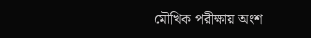মৌখিক পরীক্ষায় অংশ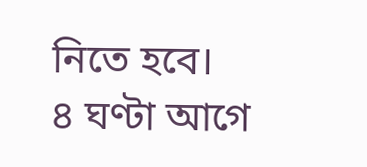নিতে হবে।
৪ ঘণ্টা আগে